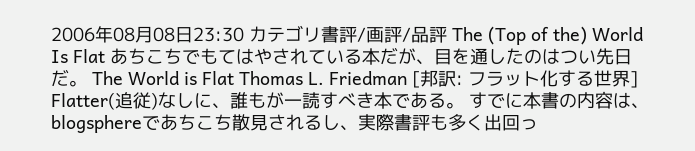2006年08月08日23:30 カテゴリ書評/画評/品評 The (Top of the) World Is Flat あちこちでもてはやされている本だが、目を通したのはつい先日だ。 The World is Flat Thomas L. Friedman [邦訳: フラット化する世界] Flatter(追従)なしに、誰もが一読すべき本である。 すでに本書の内容は、blogsphereであちこち散見されるし、実際書評も多く出回っ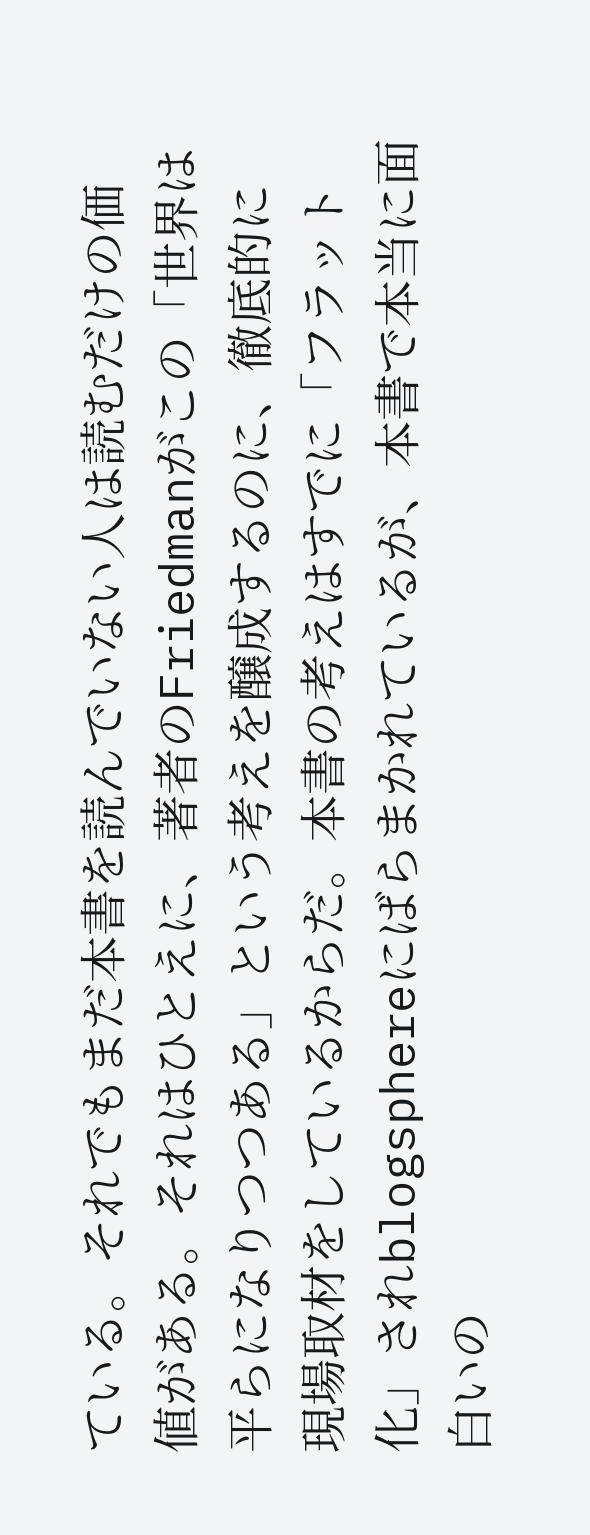ている。それでもまだ本書を読んでいない人は読むだけの価値がある。それはひとえに、著者のFriedmanがこの「世界は平らになりつつある」という考えを醸成するのに、徹底的に現場取材をしているからだ。本書の考えはすでに「フラット化」されblogsphereにばらまかれているが、本書で本当に面白いの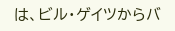は、ビル・ゲイツからバ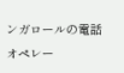ンガロールの電話オペレー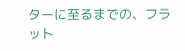ターに至るまでの、フラット